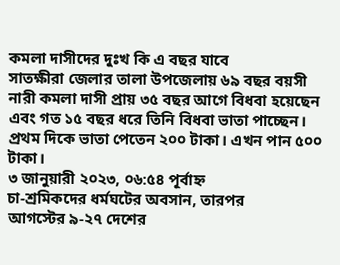কমলা দাসীদের দুঃখ কি এ বছর যাবে
সাতক্ষীরা জেলার তালা উপজেলায় ৬৯ বছর বয়সী নারী কমলা দাসী প্রায় ৩৫ বছর আগে বিধবা হয়েছেন এবং গত ১৫ বছর ধরে তিনি বিধবা ভাতা পাচ্ছেন। প্রথম দিকে ভাতা পেতেন ২০০ টাকা। এখন পান ৫০০ টাকা।
৩ জানুয়ারী ২০২৩, ০৬:৫৪ পূর্বাহ্ন
চা-শ্রমিকদের ধর্মঘটের অবসান, তারপর
আগস্টের ৯-২৭ দেশের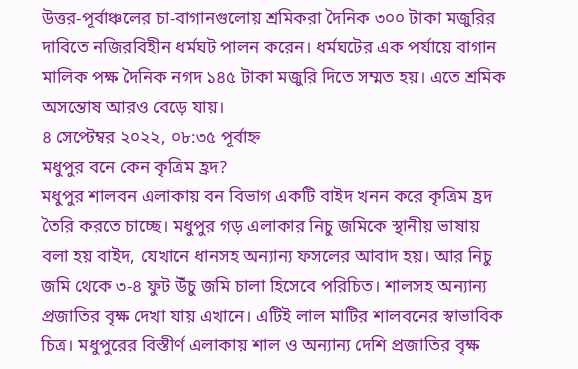উত্তর-পূর্বাঞ্চলের চা-বাগানগুলোয় শ্রমিকরা দৈনিক ৩০০ টাকা মজুরির দাবিতে নজিরবিহীন ধর্মঘট পালন করেন। ধর্মঘটের এক পর্যায়ে বাগান মালিক পক্ষ দৈনিক নগদ ১৪৫ টাকা মজুরি দিতে সম্মত হয়। এতে শ্রমিক অসন্তোষ আরও বেড়ে যায়।
৪ সেপ্টেম্বর ২০২২, ০৮:৩৫ পূর্বাহ্ন
মধুপুর বনে কেন কৃত্রিম হ্রদ?
মধুপুর শালবন এলাকায় বন বিভাগ একটি বাইদ খনন করে কৃত্রিম হ্রদ তৈরি করতে চাচ্ছে। মধুপুর গড় এলাকার নিচু জমিকে স্থানীয় ভাষায় বলা হয় বাইদ, যেখানে ধানসহ অন্যান্য ফসলের আবাদ হয়। আর নিচু জমি থেকে ৩-৪ ফুট উঁচু জমি চালা হিসেবে পরিচিত। শালসহ অন্যান্য প্রজাতির বৃক্ষ দেখা যায় এখানে। এটিই লাল মাটির শালবনের স্বাভাবিক চিত্র। মধুপুরের বিস্তীর্ণ এলাকায় শাল ও অন্যান্য দেশি প্রজাতির বৃক্ষ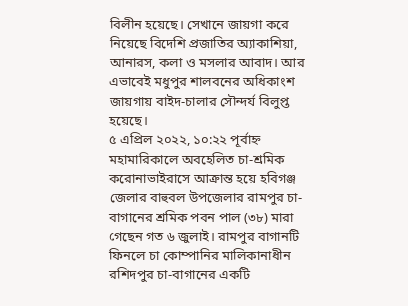বিলীন হয়েছে। সেখানে জায়গা করে নিয়েছে বিদেশি প্রজাতির অ্যাকাশিয়া, আনারস, কলা ও মসলার আবাদ। আর এভাবেই মধুপুর শালবনের অধিকাংশ জায়গায় বাইদ-চালার সৌন্দর্য বিলুপ্ত হয়েছে।
৫ এপ্রিল ২০২২, ১০:২২ পূর্বাহ্ন
মহামারিকালে অবহেলিত চা-শ্রমিক
করোনাভাইরাসে আক্রান্ত হয়ে হবিগঞ্জ জেলার বাহুবল উপজেলার রামপুর চা-বাগানের শ্রমিক পবন পাল (৩৮) মারা গেছেন গত ৬ জুলাই। রামপুর বাগানটি ফিনলে চা কোম্পানির মালিকানাধীন রশিদপুর চা-বাগানের একটি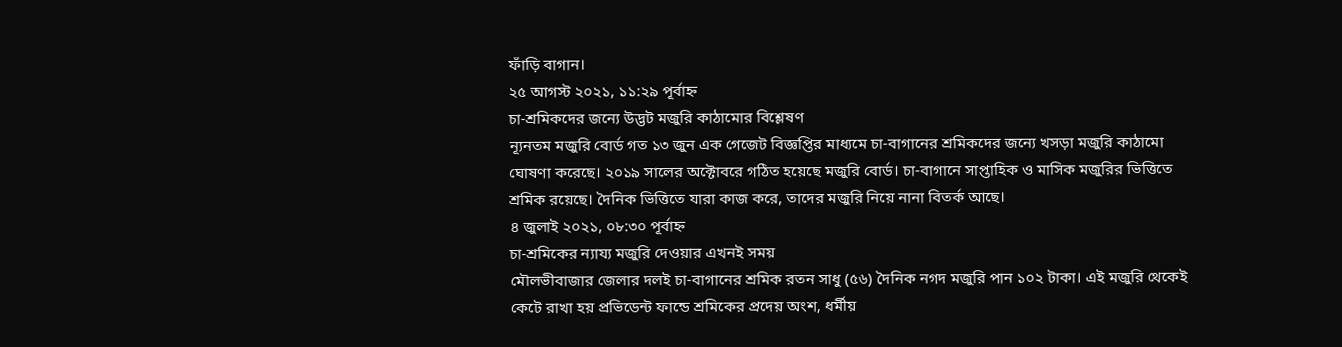ফাঁড়ি বাগান।
২৫ আগস্ট ২০২১, ১১:২৯ পূর্বাহ্ন
চা-শ্রমিকদের জন্যে উদ্ভট মজুরি কাঠামোর বিশ্লেষণ
ন্যূনতম মজুরি বোর্ড গত ১৩ জুন এক গেজেট বিজ্ঞপ্তির মাধ্যমে চা-বাগানের শ্রমিকদের জন্যে খসড়া মজুরি কাঠামো ঘোষণা করেছে। ২০১৯ সালের অক্টোবরে গঠিত হয়েছে মজুরি বোর্ড। চা-বাগানে সাপ্তাহিক ও মাসিক মজুরির ভিত্তিতে শ্রমিক রয়েছে। দৈনিক ভিত্তিতে যারা কাজ করে, তাদের মজুরি নিয়ে নানা বিতর্ক আছে।
৪ জুলাই ২০২১, ০৮:৩০ পূর্বাহ্ন
চা-শ্রমিকের ন্যায্য মজুরি দেওয়ার এখনই সময়
মৌলভীবাজার জেলার দলই চা-বাগানের শ্রমিক রতন সাধু (৫৬) দৈনিক নগদ মজুরি পান ১০২ টাকা। এই মজুরি থেকেই কেটে রাখা হয় প্রভিডেন্ট ফান্ডে শ্রমিকের প্রদেয় অংশ, ধর্মীয়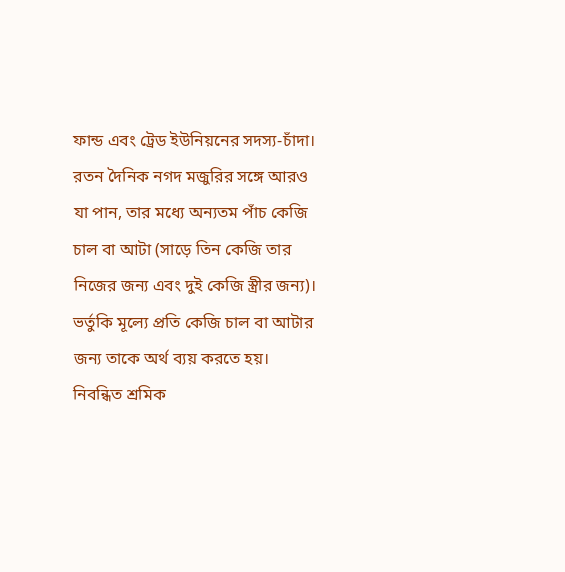ফান্ড এবং ট্রেড ইউনিয়নের সদস্য-চাঁদা। রতন দৈনিক নগদ মজুরির সঙ্গে আরও যা পান, তার মধ্যে অন্যতম পাঁচ কেজি চাল বা আটা (সাড়ে তিন কেজি তার নিজের জন্য এবং দুই কেজি স্ত্রীর জন্য)। ভর্তুকি মূল্যে প্রতি কেজি চাল বা আটার জন্য তাকে অর্থ ব্যয় করতে হয়। নিবন্ধিত শ্রমিক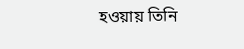হওয়ায় তিনি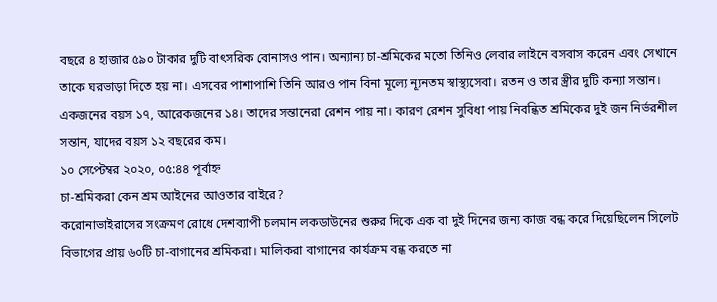বছরে ৪ হাজার ৫৯০ টাকার দুটি বাৎসরিক বোনাসও পান। অন্যান্য চা-শ্রমিকের মতো তিনিও লেবার লাইনে বসবাস করেন এবং সেখানে তাকে ঘরভাড়া দিতে হয় না। এসবের পাশাপাশি তিনি আরও পান বিনা মূল্যে ন্যূনতম স্বাস্থ্যসেবা। রতন ও তার স্ত্রীর দুটি কন্যা সন্তান। একজনের বয়স ১৭, আরেকজনের ১৪। তাদের সন্তানেরা রেশন পায় না। কারণ রেশন সুবিধা পায় নিবন্ধিত শ্রমিকের দুই জন নির্ভরশীল সন্তান, যাদের বয়স ১২ বছরের কম।
১০ সেপ্টেম্বর ২০২০, ০৫:৪৪ পূর্বাহ্ন
চা-শ্রমিকরা কেন শ্রম আইনের আওতার বাইরে?
করোনাভাইরাসের সংক্রমণ রোধে দেশব্যাপী চলমান লকডাউনের শুরুর দিকে এক বা দুই দিনের জন্য কাজ বন্ধ করে দিয়েছিলেন সিলেট বিভাগের প্রায় ৬০টি চা-বাগানের শ্রমিকরা। মালিকরা বাগানের কার্যক্রম বন্ধ করতে না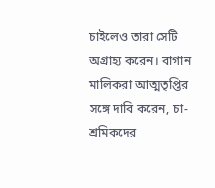চাইলেও তারা সেটি অগ্রাহ্য করেন। বাগান মালিকরা আত্মতৃপ্তির সঙ্গে দাবি করেন, চা-শ্রমিকদের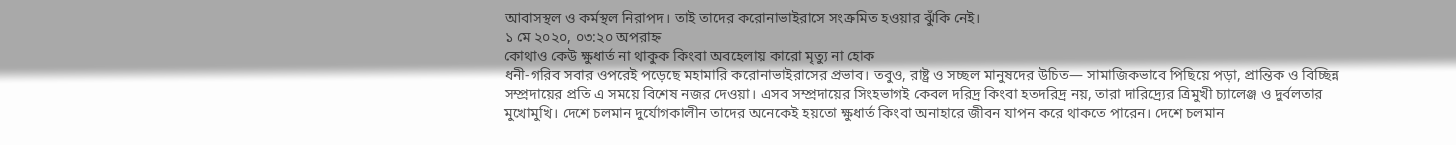আবাসস্থল ও কর্মস্থল নিরাপদ। তাই তাদের করোনাভাইরাসে সংক্রমিত হওয়ার ঝুঁকি নেই।
১ মে ২০২০, ০৩:২০ অপরাহ্ন
কোথাও কেউ ক্ষুধার্ত না থাকুক কিংবা অবহেলায় কারো মৃত্যু না হোক
ধনী-গরিব সবার ওপরেই পড়েছে মহামারি করোনাভাইরাসের প্রভাব। তবুও, রাষ্ট্র ও সচ্ছল মানুষদের উচিত— সামাজিকভাবে পিছিয়ে পড়া, প্রান্তিক ও বিচ্ছিন্ন সম্প্রদায়ের প্রতি এ সময়ে বিশেষ নজর দেওয়া। এসব সম্প্রদায়ের সিংহভাগই কেবল দরিদ্র কিংবা হতদরিদ্র নয়, তারা দারিদ্র্যের ত্রিমুখী চ্যালেঞ্জ ও দুর্বলতার মুখোমুখি। দেশে চলমান দুর্যোগকালীন তাদের অনেকেই হয়তো ক্ষুধার্ত কিংবা অনাহারে জীবন যাপন করে থাকতে পারেন। দেশে চলমান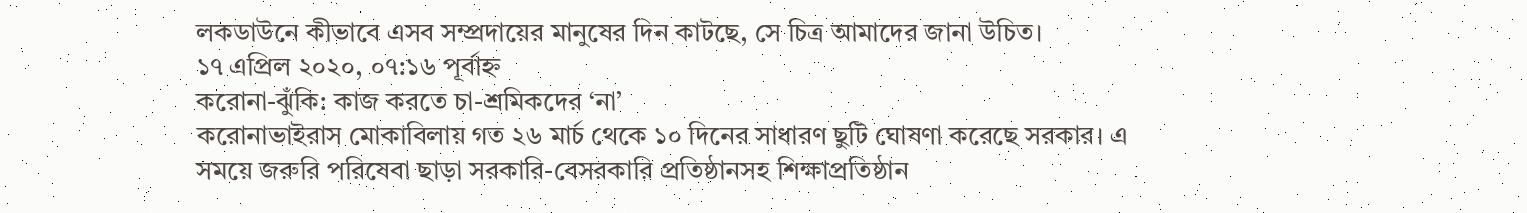লকডাউনে কীভাবে এসব সম্প্রদায়ের মানুষের দিন কাটছে, সে চিত্র আমাদের জানা উচিত।
১৭ এপ্রিল ২০২০, ০৭:১৬ পূর্বাহ্ন
করোনা-ঝুঁকি: কাজ করতে চা-শ্রমিকদের ‘না’
করোনাভাইরাস মোকাবিলায় গত ২৬ মার্চ থেকে ১০ দিনের সাধারণ ছুটি ঘোষণা করেছে সরকার। এ সময়ে জরুরি পরিষেবা ছাড়া সরকারি-বেসরকারি প্রতিষ্ঠানসহ শিক্ষাপ্রতিষ্ঠান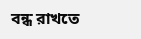বন্ধ রাখতে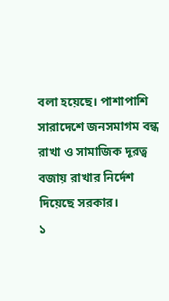বলা হয়েছে। পাশাপাশি সারাদেশে জনসমাগম বন্ধ রাখা ও সামাজিক দূরত্ব বজায় রাখার নির্দেশ দিয়েছে সরকার।
১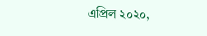এপ্রিল ২০২০,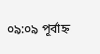০৯:০৯ পূর্বাহ্ন